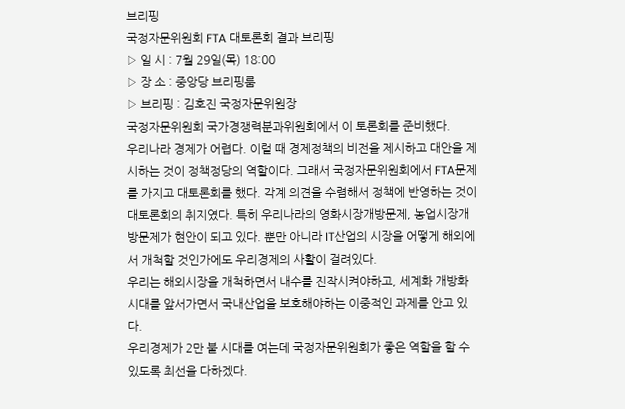브리핑
국정자문위원회 FTA 대토론회 결과 브리핑
▷ 일 시 : 7월 29일(목) 18:00
▷ 장 소 : 중앙당 브리핑룸
▷ 브리핑 : 김호진 국정자문위원장
국정자문위원회 국가경쟁력분과위원회에서 이 토론회를 준비했다.
우리나라 경제가 어렵다. 이럴 때 경제정책의 비전을 제시하고 대안을 제시하는 것이 정책정당의 역할이다. 그래서 국정자문위원회에서 FTA문제를 가지고 대토론회를 했다. 각계 의견을 수렴해서 정책에 반영하는 것이 대토론회의 취지였다. 특히 우리나라의 영화시장개방문제, 농업시장개방문제가 현안이 되고 있다. 뿐만 아니라 IT산업의 시장을 어떻게 해외에서 개척할 것인가에도 우리경제의 사활이 걸려있다.
우리는 해외시장을 개척하면서 내수를 진작시켜야하고, 세계화 개방화 시대를 앞서가면서 국내산업을 보호해야하는 이중적인 과제를 안고 있다.
우리경제가 2만 불 시대를 여는데 국정자문위원회가 좋은 역할을 할 수 있도록 최선을 다하겠다.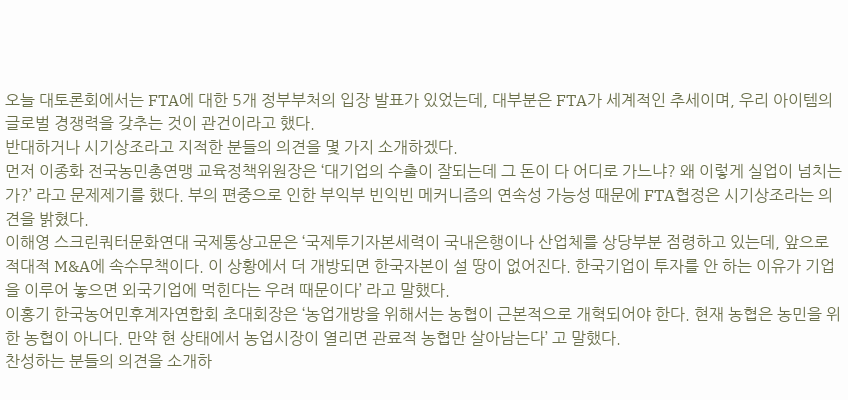오늘 대토론회에서는 FTA에 대한 5개 정부부처의 입장 발표가 있었는데, 대부분은 FTA가 세계적인 추세이며, 우리 아이템의 글로벌 경쟁력을 갖추는 것이 관건이라고 했다.
반대하거나 시기상조라고 지적한 분들의 의견을 몇 가지 소개하겠다.
먼저 이종화 전국농민총연맹 교육정책위원장은 ‘대기업의 수출이 잘되는데 그 돈이 다 어디로 가느냐? 왜 이렇게 실업이 넘치는가?’ 라고 문제제기를 했다. 부의 편중으로 인한 부익부 빈익빈 메커니즘의 연속성 가능성 때문에 FTA협정은 시기상조라는 의견을 밝혔다.
이해영 스크린쿼터문화연대 국제통상고문은 ‘국제투기자본세력이 국내은행이나 산업체를 상당부분 점령하고 있는데, 앞으로 적대적 M&A에 속수무책이다. 이 상황에서 더 개방되면 한국자본이 설 땅이 없어진다. 한국기업이 투자를 안 하는 이유가 기업을 이루어 놓으면 외국기업에 먹힌다는 우려 때문이다’ 라고 말했다.
이홍기 한국농어민후계자연합회 초대회장은 ‘농업개방을 위해서는 농협이 근본적으로 개혁되어야 한다. 현재 농협은 농민을 위한 농협이 아니다. 만약 현 상태에서 농업시장이 열리면 관료적 농협만 살아남는다’ 고 말했다.
찬성하는 분들의 의견을 소개하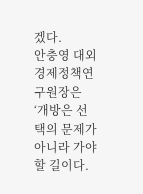겠다.
안충영 대외경제정책연구원장은 ‘개방은 선택의 문제가 아니라 가야할 길이다.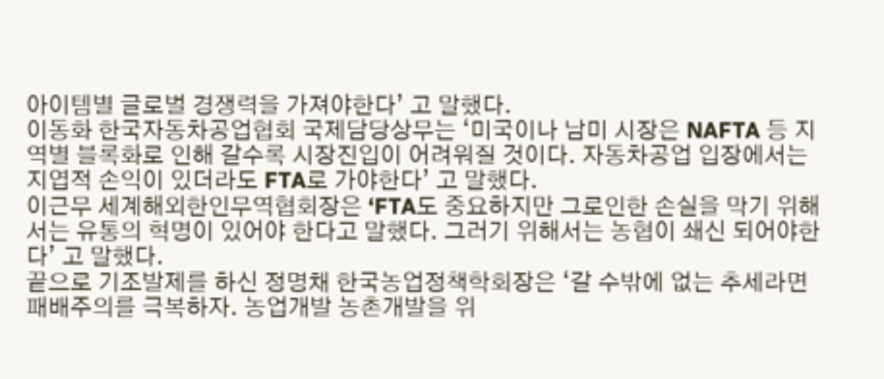아이템별 글로벌 경쟁력을 가져야한다’ 고 말했다.
이동화 한국자동차공업협회 국제담당상무는 ‘미국이나 남미 시장은 NAFTA 등 지역별 블록화로 인해 갈수록 시장진입이 어려워질 것이다. 자동차공업 입장에서는 지엽적 손익이 있더라도 FTA로 가야한다’ 고 말했다.
이근무 세계해외한인무역협회장은 ‘FTA도 중요하지만 그로인한 손실을 막기 위해서는 유통의 혁명이 있어야 한다고 말했다. 그러기 위해서는 농협이 쇄신 되어야한다’ 고 말했다.
끝으로 기조발제를 하신 정명채 한국농업정책학회장은 ‘갈 수밖에 없는 추세라면 패배주의를 극복하자. 농업개발 농촌개발을 위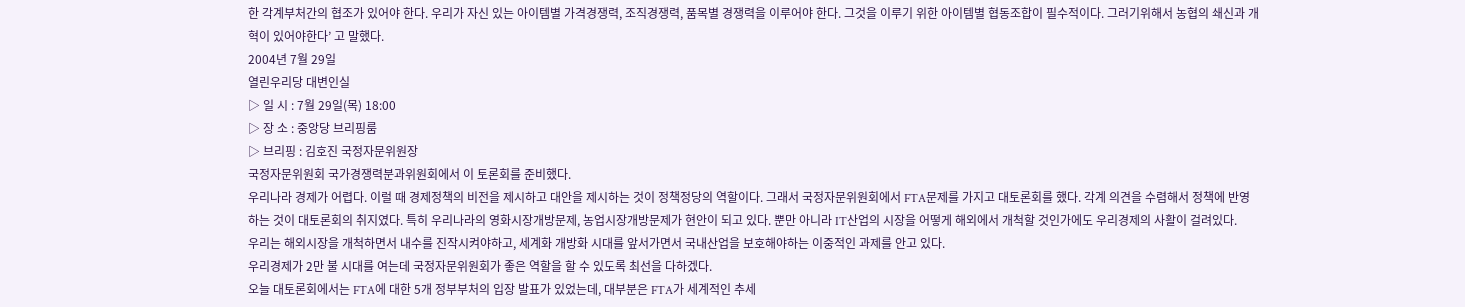한 각계부처간의 협조가 있어야 한다. 우리가 자신 있는 아이템별 가격경쟁력, 조직경쟁력, 품목별 경쟁력을 이루어야 한다. 그것을 이루기 위한 아이템별 협동조합이 필수적이다. 그러기위해서 농협의 쇄신과 개혁이 있어야한다’ 고 말했다.
2004년 7월 29일
열린우리당 대변인실
▷ 일 시 : 7월 29일(목) 18:00
▷ 장 소 : 중앙당 브리핑룸
▷ 브리핑 : 김호진 국정자문위원장
국정자문위원회 국가경쟁력분과위원회에서 이 토론회를 준비했다.
우리나라 경제가 어렵다. 이럴 때 경제정책의 비전을 제시하고 대안을 제시하는 것이 정책정당의 역할이다. 그래서 국정자문위원회에서 FTA문제를 가지고 대토론회를 했다. 각계 의견을 수렴해서 정책에 반영하는 것이 대토론회의 취지였다. 특히 우리나라의 영화시장개방문제, 농업시장개방문제가 현안이 되고 있다. 뿐만 아니라 IT산업의 시장을 어떻게 해외에서 개척할 것인가에도 우리경제의 사활이 걸려있다.
우리는 해외시장을 개척하면서 내수를 진작시켜야하고, 세계화 개방화 시대를 앞서가면서 국내산업을 보호해야하는 이중적인 과제를 안고 있다.
우리경제가 2만 불 시대를 여는데 국정자문위원회가 좋은 역할을 할 수 있도록 최선을 다하겠다.
오늘 대토론회에서는 FTA에 대한 5개 정부부처의 입장 발표가 있었는데, 대부분은 FTA가 세계적인 추세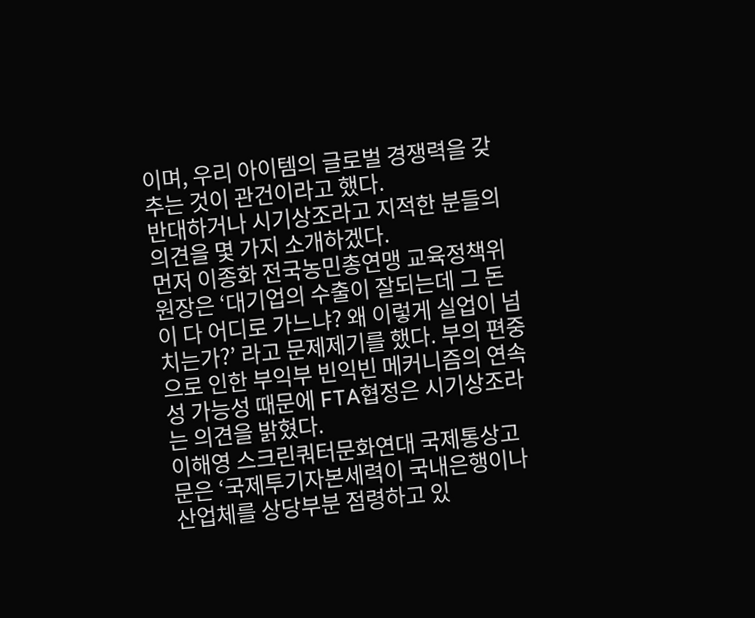이며, 우리 아이템의 글로벌 경쟁력을 갖추는 것이 관건이라고 했다.
반대하거나 시기상조라고 지적한 분들의 의견을 몇 가지 소개하겠다.
먼저 이종화 전국농민총연맹 교육정책위원장은 ‘대기업의 수출이 잘되는데 그 돈이 다 어디로 가느냐? 왜 이렇게 실업이 넘치는가?’ 라고 문제제기를 했다. 부의 편중으로 인한 부익부 빈익빈 메커니즘의 연속성 가능성 때문에 FTA협정은 시기상조라는 의견을 밝혔다.
이해영 스크린쿼터문화연대 국제통상고문은 ‘국제투기자본세력이 국내은행이나 산업체를 상당부분 점령하고 있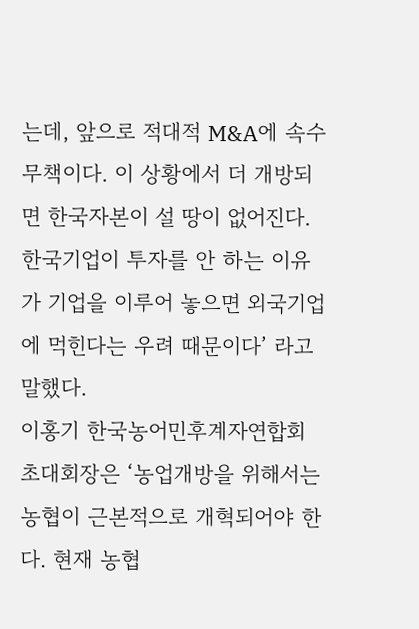는데, 앞으로 적대적 M&A에 속수무책이다. 이 상황에서 더 개방되면 한국자본이 설 땅이 없어진다. 한국기업이 투자를 안 하는 이유가 기업을 이루어 놓으면 외국기업에 먹힌다는 우려 때문이다’ 라고 말했다.
이홍기 한국농어민후계자연합회 초대회장은 ‘농업개방을 위해서는 농협이 근본적으로 개혁되어야 한다. 현재 농협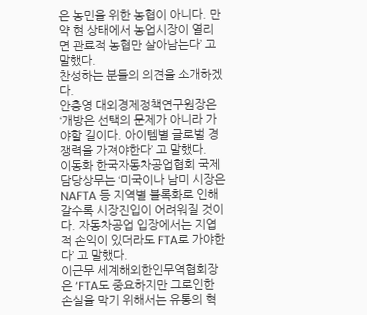은 농민을 위한 농협이 아니다. 만약 현 상태에서 농업시장이 열리면 관료적 농협만 살아남는다’ 고 말했다.
찬성하는 분들의 의견을 소개하겠다.
안충영 대외경제정책연구원장은 ‘개방은 선택의 문제가 아니라 가야할 길이다. 아이템별 글로벌 경쟁력을 가져야한다’ 고 말했다.
이동화 한국자동차공업협회 국제담당상무는 ‘미국이나 남미 시장은 NAFTA 등 지역별 블록화로 인해 갈수록 시장진입이 어려워질 것이다. 자동차공업 입장에서는 지엽적 손익이 있더라도 FTA로 가야한다’ 고 말했다.
이근무 세계해외한인무역협회장은 ‘FTA도 중요하지만 그로인한 손실을 막기 위해서는 유통의 혁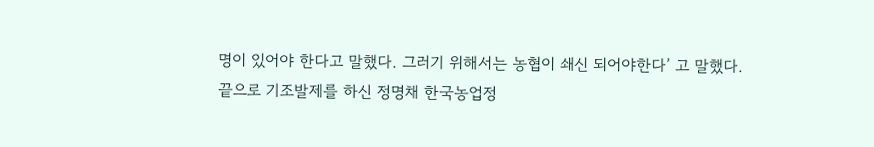명이 있어야 한다고 말했다. 그러기 위해서는 농협이 쇄신 되어야한다’ 고 말했다.
끝으로 기조발제를 하신 정명채 한국농업정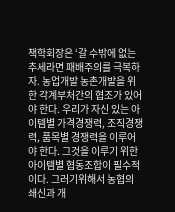책학회장은 ‘갈 수밖에 없는 추세라면 패배주의를 극복하자. 농업개발 농촌개발을 위한 각계부처간의 협조가 있어야 한다. 우리가 자신 있는 아이템별 가격경쟁력, 조직경쟁력, 품목별 경쟁력을 이루어야 한다. 그것을 이루기 위한 아이템별 협동조합이 필수적이다. 그러기위해서 농협의 쇄신과 개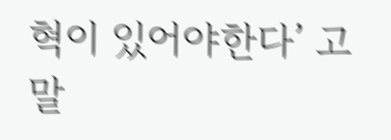혁이 있어야한다’ 고 말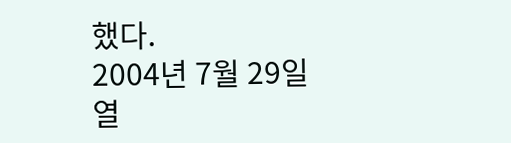했다.
2004년 7월 29일
열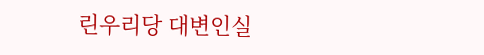린우리당 대변인실